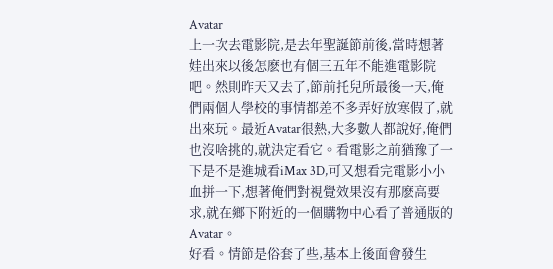Avatar
上一次去電影院,是去年聖誕節前後,當時想著娃出來以後怎麽也有個三五年不能進電影院吧。然則昨天又去了,節前托兒所最後一天,俺們兩個人學校的事情都差不多弄好放寒假了,就出來玩。最近Avatar很熱,大多數人都說好,俺們也沒啥挑的,就決定看它。看電影之前猶豫了一下是不是進城看iMax 3D,可又想看完電影小小血拼一下,想著俺們對視覺效果沒有那麽高要求,就在鄉下附近的一個購物中心看了普通版的Avatar。
好看。情節是俗套了些,基本上後面會發生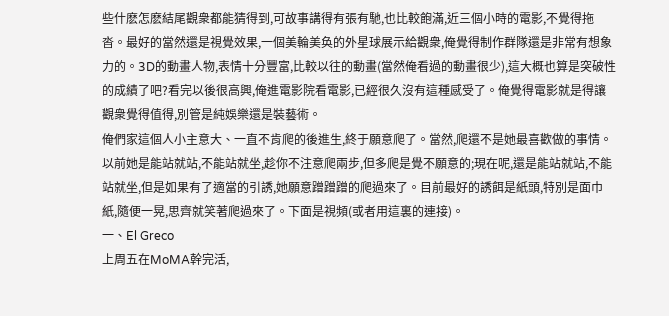些什麽怎麽結尾觀衆都能猜得到,可故事講得有張有馳,也比較飽滿,近三個小時的電影,不覺得拖沓。最好的當然還是視覺效果,一個美輪美奂的外星球展示給觀衆,俺覺得制作群隊還是非常有想象力的。3D的動畫人物,表情十分豐富,比較以往的動畫(當然俺看過的動畫很少),這大概也算是突破性的成績了吧?看完以後很高興,俺進電影院看電影,已經很久沒有這種感受了。俺覺得電影就是得讓觀衆覺得值得,別管是純娛樂還是裝藝術。
俺們家這個人小主意大、一直不肯爬的後進生,終于願意爬了。當然,爬還不是她最喜歡做的事情。以前她是能站就站,不能站就坐,趁你不注意爬兩步,但多爬是覺不願意的;現在呢,還是能站就站,不能站就坐,但是如果有了適當的引誘,她願意蹭蹭蹭的爬過來了。目前最好的誘餌是紙頭,特別是面巾紙,隨便一晃,思齊就笑著爬過來了。下面是視頻(或者用這裏的連接)。
一、El Greco
上周五在MoMA幹完活,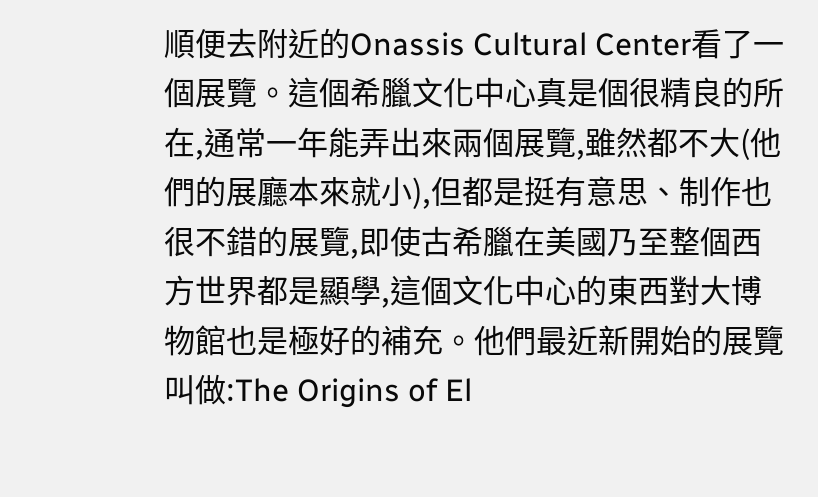順便去附近的Onassis Cultural Center看了一個展覽。這個希臘文化中心真是個很精良的所在,通常一年能弄出來兩個展覽,雖然都不大(他們的展廳本來就小),但都是挺有意思、制作也很不錯的展覽,即使古希臘在美國乃至整個西方世界都是顯學,這個文化中心的東西對大博物館也是極好的補充。他們最近新開始的展覽叫做:The Origins of El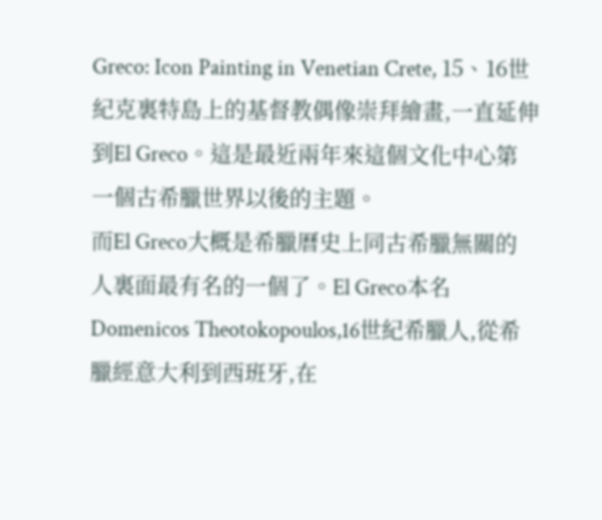Greco: Icon Painting in Venetian Crete, 15、16世紀克裏特島上的基督教偶像崇拜繪畫,一直延伸到El Greco。這是最近兩年來這個文化中心第一個古希臘世界以後的主題。
而El Greco大概是希臘曆史上同古希臘無關的人裏面最有名的一個了。El Greco本名Domenicos Theotokopoulos,16世紀希臘人,從希臘經意大利到西班牙,在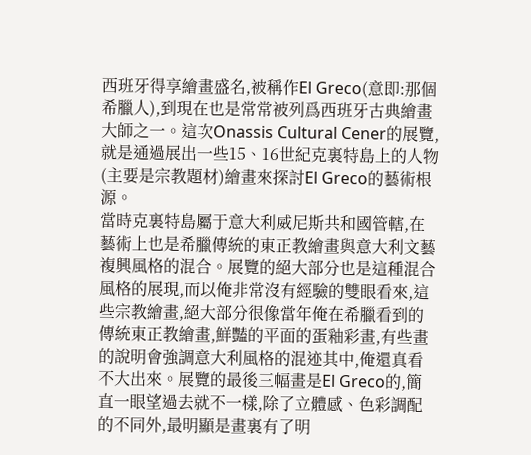西班牙得享繪畫盛名,被稱作El Greco(意即:那個希臘人),到現在也是常常被列爲西班牙古典繪畫大師之一。這次Onassis Cultural Cener的展覽,就是通過展出一些15、16世紀克裏特島上的人物(主要是宗教題材)繪畫來探討El Greco的藝術根源。
當時克裏特島屬于意大利威尼斯共和國管轄,在藝術上也是希臘傳統的東正教繪畫與意大利文藝複興風格的混合。展覽的絕大部分也是這種混合風格的展現,而以俺非常沒有經驗的雙眼看來,這些宗教繪畫,絕大部分很像當年俺在希臘看到的傳統東正教繪畫,鮮豔的平面的蛋釉彩畫,有些畫的說明會強調意大利風格的混迹其中,俺還真看不大出來。展覽的最後三幅畫是El Greco的,簡直一眼望過去就不一樣,除了立體感、色彩調配的不同外,最明顯是畫裏有了明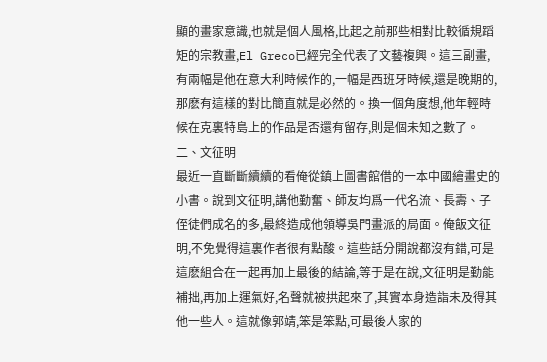顯的畫家意識,也就是個人風格,比起之前那些相對比較循規蹈矩的宗教畫,El Greco已經完全代表了文藝複興。這三副畫,有兩幅是他在意大利時候作的,一幅是西班牙時候,還是晚期的,那麽有這樣的對比簡直就是必然的。換一個角度想,他年輕時候在克裏特島上的作品是否還有留存,則是個未知之數了。
二、文征明
最近一直斷斷續續的看俺從鎮上圖書館借的一本中國繪畫史的小書。說到文征明,講他勤奮、師友均爲一代名流、長壽、子侄徒們成名的多,最終造成他領導吳門畫派的局面。俺飯文征明,不免覺得這裏作者很有點酸。這些話分開說都沒有錯,可是這麽組合在一起再加上最後的結論,等于是在說,文征明是勤能補拙,再加上運氣好,名聲就被拱起來了,其實本身造詣未及得其他一些人。這就像郭靖,笨是笨點,可最後人家的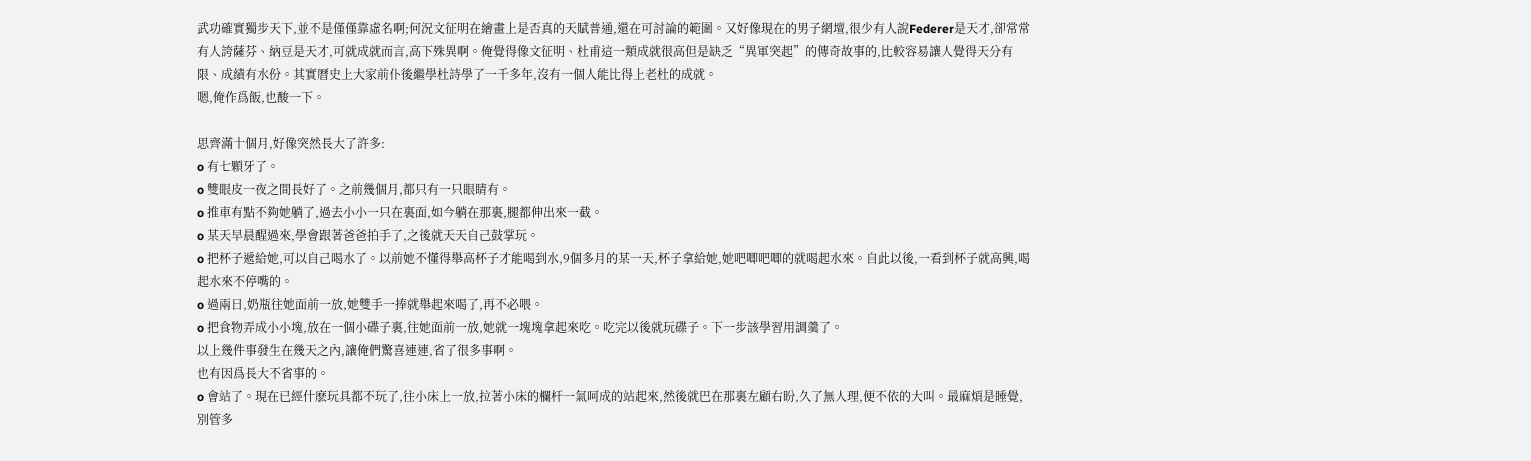武功確實獨步天下,並不是僅僅靠虛名啊;何況文征明在繪畫上是否真的天賦普通,還在可討論的範圍。又好像現在的男子網壇,很少有人說Federer是天才,卻常常有人誇薩芬、納豆是天才,可就成就而言,高下殊異啊。俺覺得像文征明、杜甫這一類成就很高但是缺乏“異軍突起”的傳奇故事的,比較容易讓人覺得天分有限、成績有水份。其實曆史上大家前仆後繼學杜詩學了一千多年,沒有一個人能比得上老杜的成就。
嗯,俺作爲飯,也酸一下。

思齊滿十個月,好像突然長大了許多:
o 有七顆牙了。
o 雙眼皮一夜之間長好了。之前幾個月,都只有一只眼睛有。
o 推車有點不夠她躺了,過去小小一只在裏面,如今躺在那裏,腿都伸出來一截。
o 某天早晨醒過來,學會跟著爸爸拍手了,之後就天天自己鼓掌玩。
o 把杯子遞給她,可以自己喝水了。以前她不懂得舉高杯子才能喝到水,9個多月的某一天,杯子拿給她,她吧唧吧唧的就喝起水來。自此以後,一看到杯子就高興,喝起水來不停嘴的。
o 過兩日,奶瓶往她面前一放,她雙手一捧就舉起來喝了,再不必喂。
o 把食物弄成小小塊,放在一個小碟子裏,往她面前一放,她就一塊塊拿起來吃。吃完以後就玩碟子。下一步該學習用調羹了。
以上幾件事發生在幾天之內,讓俺們驚喜連連,省了很多事啊。
也有因爲長大不省事的。
o 會站了。現在已經什麽玩具都不玩了,往小床上一放,拉著小床的欄杆一氣呵成的站起來,然後就巴在那裏左顧右盼,久了無人理,便不依的大叫。最麻煩是睡覺,別管多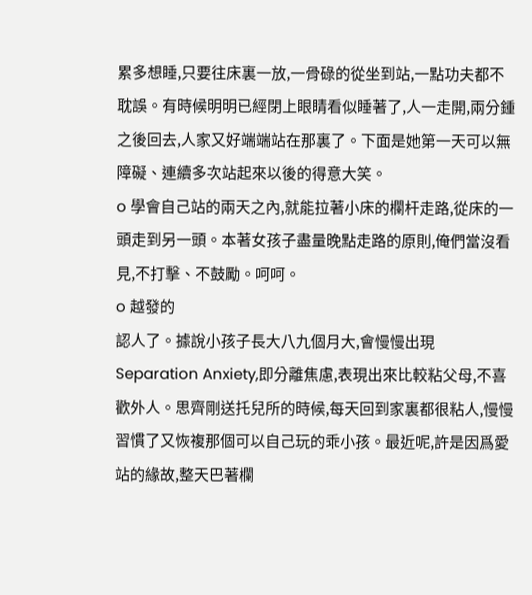累多想睡,只要往床裏一放,一骨碌的從坐到站,一點功夫都不耽誤。有時候明明已經閉上眼睛看似睡著了,人一走開,兩分鍾之後回去,人家又好端端站在那裏了。下面是她第一天可以無障礙、連續多次站起來以後的得意大笑。
o 學會自己站的兩天之內,就能拉著小床的欄杆走路,從床的一頭走到另一頭。本著女孩子盡量晚點走路的原則,俺們當沒看見,不打擊、不鼓勵。呵呵。
o 越發的
認人了。據說小孩子長大八九個月大,會慢慢出現Separation Anxiety,即分離焦慮,表現出來比較粘父母,不喜歡外人。思齊剛送托兒所的時候,每天回到家裏都很粘人,慢慢習慣了又恢複那個可以自己玩的乖小孩。最近呢,許是因爲愛站的緣故,整天巴著欄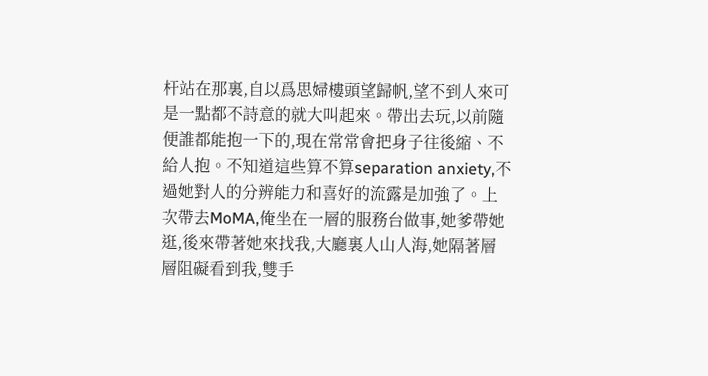杆站在那裏,自以爲思婦樓頭望歸帆,望不到人來可是一點都不詩意的就大叫起來。帶出去玩,以前隨便誰都能抱一下的,現在常常會把身子往後縮、不給人抱。不知道這些算不算separation anxiety,不過她對人的分辨能力和喜好的流露是加強了。上次帶去MoMA,俺坐在一層的服務台做事,她爹帶她逛,後來帶著她來找我,大廳裏人山人海,她隔著層層阻礙看到我,雙手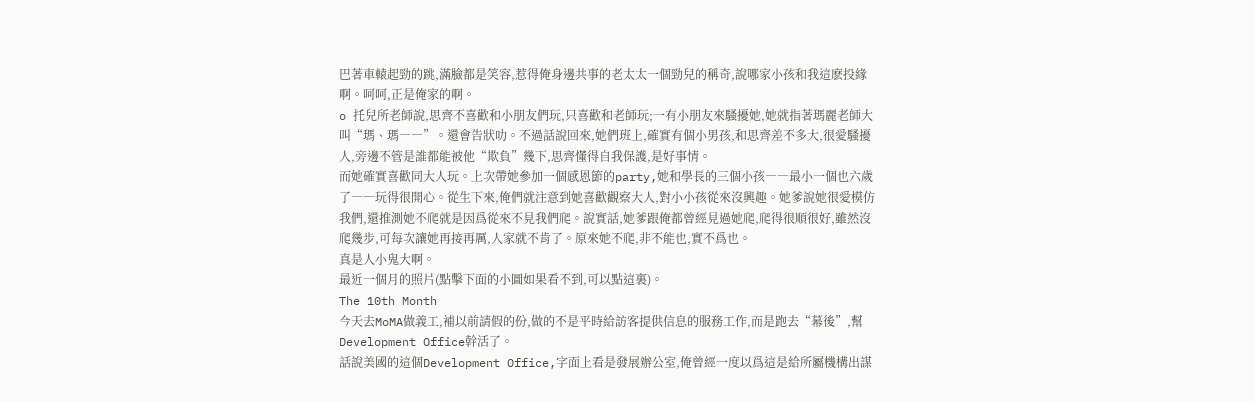巴著車轅起勁的跳,滿臉都是笑容,惹得俺身邊共事的老太太一個勁兒的稱奇,說哪家小孩和我這麽投緣啊。呵呵,正是俺家的啊。
o 托兒所老師說,思齊不喜歡和小朋友們玩,只喜歡和老師玩;一有小朋友來騷擾她,她就指著瑪麗老師大叫“瑪、瑪――”。還會告狀叻。不過話說回來,她們班上,確實有個小男孩,和思齊差不多大,很愛騷擾人,旁邊不管是誰都能被他“欺負”幾下,思齊懂得自我保護,是好事情。
而她確實喜歡同大人玩。上次帶她參加一個感恩節的party,她和學長的三個小孩――最小一個也六歲了――玩得很開心。從生下來,俺們就注意到她喜歡觀察大人,對小小孩從來沒興趣。她爹說她很愛模仿我們,還推測她不爬就是因爲從來不見我們爬。說實話,她爹跟俺都曾經見過她爬,爬得很順很好,雖然沒爬幾步,可每次讓她再接再厲,人家就不肯了。原來她不爬,非不能也,實不爲也。
真是人小鬼大啊。
最近一個月的照片(點擊下面的小圖如果看不到,可以點這裏)。
The 10th Month
今天去MoMA做義工,補以前請假的份,做的不是平時給訪客提供信息的服務工作,而是跑去“幕後”,幫Development Office幹活了。
話說美國的這個Development Office,字面上看是發展辦公室,俺曾經一度以爲這是給所屬機構出謀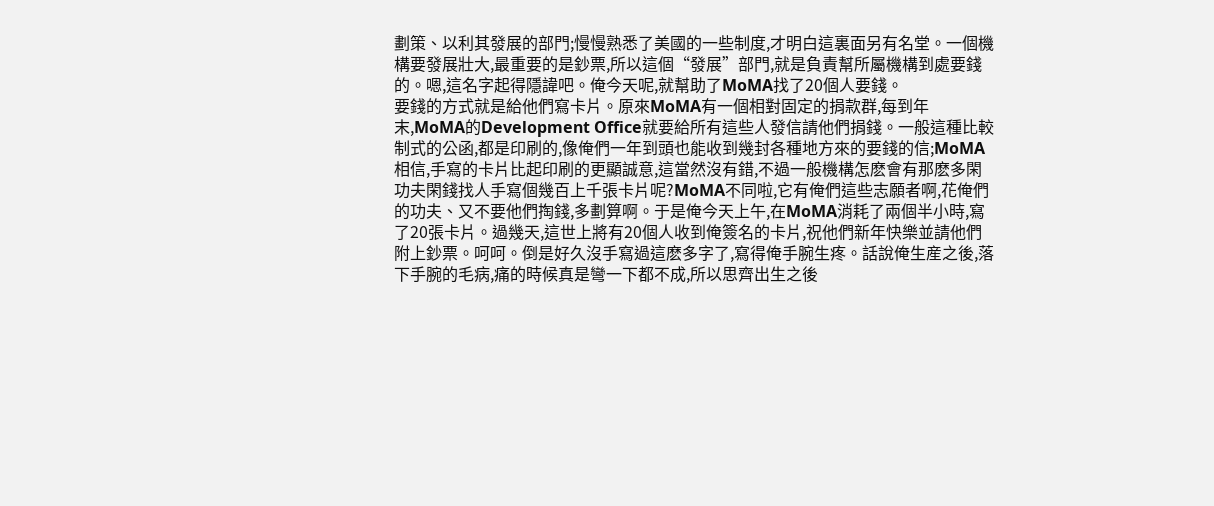劃策、以利其發展的部門;慢慢熟悉了美國的一些制度,才明白這裏面另有名堂。一個機構要發展壯大,最重要的是鈔票,所以這個“發展”部門,就是負責幫所屬機構到處要錢的。嗯,這名字起得隱諱吧。俺今天呢,就幫助了MoMA找了20個人要錢。
要錢的方式就是給他們寫卡片。原來MoMA有一個相對固定的捐款群,每到年末,MoMA的Development Office就要給所有這些人發信請他們捐錢。一般這種比較制式的公函,都是印刷的,像俺們一年到頭也能收到幾封各種地方來的要錢的信;MoMA相信,手寫的卡片比起印刷的更顯誠意,這當然沒有錯,不過一般機構怎麽會有那麽多閑功夫閑錢找人手寫個幾百上千張卡片呢?MoMA不同啦,它有俺們這些志願者啊,花俺們的功夫、又不要他們掏錢,多劃算啊。于是俺今天上午,在MoMA消耗了兩個半小時,寫了20張卡片。過幾天,這世上將有20個人收到俺簽名的卡片,祝他們新年快樂並請他們附上鈔票。呵呵。倒是好久沒手寫過這麽多字了,寫得俺手腕生疼。話說俺生産之後,落下手腕的毛病,痛的時候真是彎一下都不成,所以思齊出生之後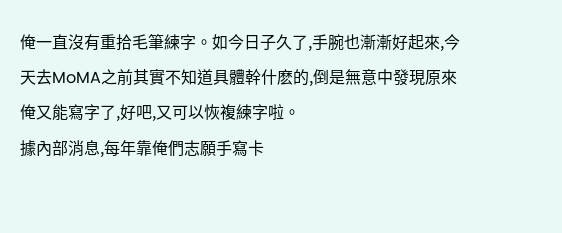俺一直沒有重拾毛筆練字。如今日子久了,手腕也漸漸好起來,今天去MoMA之前其實不知道具體幹什麽的,倒是無意中發現原來俺又能寫字了,好吧,又可以恢複練字啦。
據內部消息,每年靠俺們志願手寫卡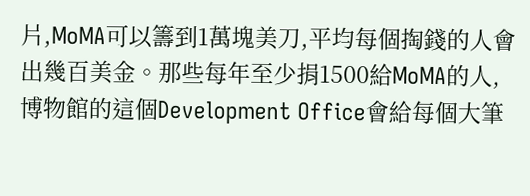片,MoMA可以籌到1萬塊美刀,平均每個掏錢的人會出幾百美金。那些每年至少捐1500給MoMA的人,博物館的這個Development Office會給每個大筆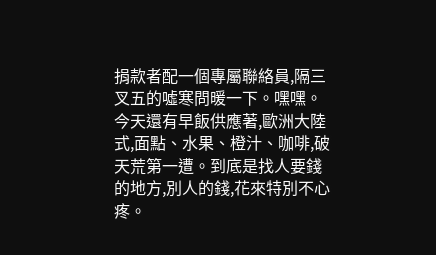捐款者配一個專屬聯絡員,隔三叉五的噓寒問暖一下。嘿嘿。
今天還有早飯供應著,歐洲大陸式,面點、水果、橙汁、咖啡,破天荒第一遭。到底是找人要錢的地方,別人的錢,花來特別不心疼。